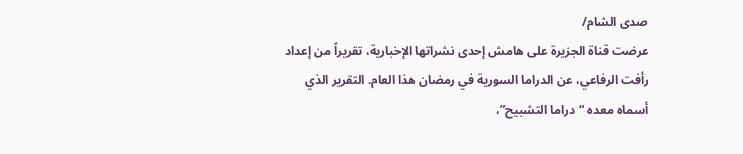صدى الشام/
عرضت قناة الجزيرة على هامش إحدى نشراتها الإخبارية، تقريراً من إعداد رأفت الرفاعي، عن الدراما السورية في رمضان هذا العام. التقرير الذي أسماه معده “دراما التشبيح”،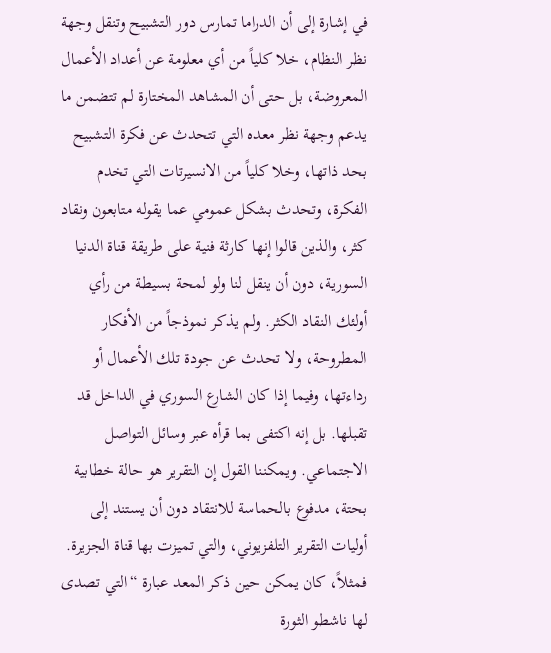في إشارة إلى أن الدراما تمارس دور التشبيح وتنقل وجهة نظر النظام، خلا كلياً من أي معلومة عن أعداد الأعمال المعروضة، بل حتى أن المشاهد المختارة لم تتضمن ما يدعم وجهة نظر معده التي تتحدث عن فكرة التشبيح بحد ذاتها، وخلا كلياً من الانسيرتات التي تخدم الفكرة، وتحدث بشكل عمومي عما يقوله متابعون ونقاد كثر، والذين قالوا إنها كارثة فنية على طريقة قناة الدنيا السورية، دون أن ينقل لنا ولو لمحة بسيطة من رأي أولئك النقاد الكثر. ولم يذكر نموذجاً من الأفكار المطروحة، ولا تحدث عن جودة تلك الأعمال أو رداءتها، وفيما إذا كان الشارع السوري في الداخل قد تقبلها. بل إنه اكتفى بما قرأه عبر وسائل التواصل الاجتماعي. ويمكننا القول إن التقرير هو حالة خطابية بحتة، مدفوع بالحماسة للانتقاد دون أن يستند إلى أوليات التقرير التلفزيوني، والتي تميزت بها قناة الجزيرة. فمثلاً، كان يمكن حين ذكر المعد عبارة “التي تصدى لها ناشطو الثورة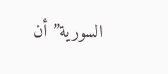السورية” أن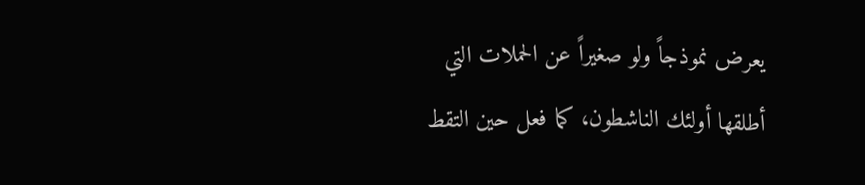يعرض نموذجاً ولو صغيراً عن الحملات التي أطلقها أولئك الناشطون، كما فعل حين التقط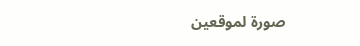صورة لموقعين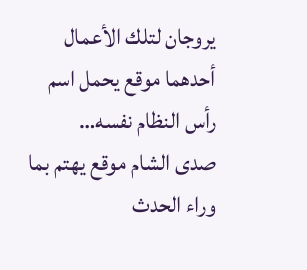يروجان لتلك الأعمال أحدهما موقع يحمل اسم رأس النظام نفسه…
صدى الشام موقع يهتم بما وراء الحدث